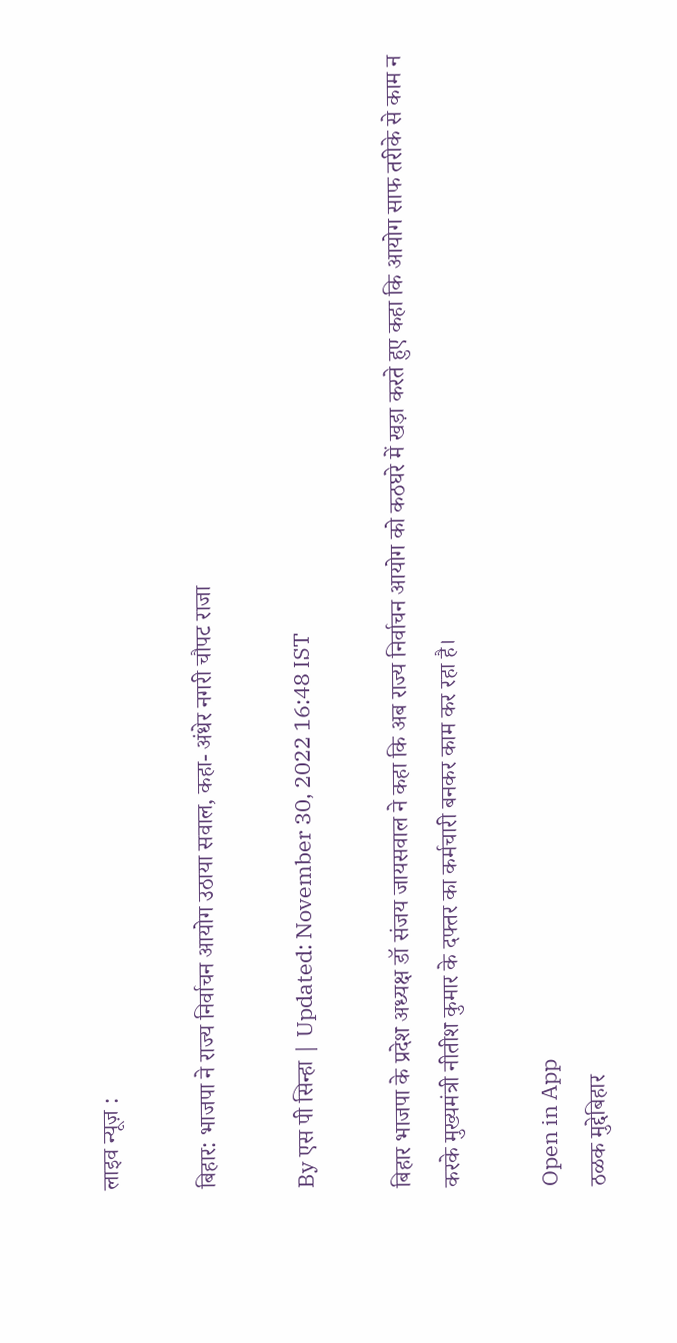लाइव न्यूज़ :

बिहार: भाजपा ने राज्य निर्वाचन आयोग उठाया सवाल, कहा- अंधेर नगरी चौपट राजा

By एस पी सिन्हा | Updated: November 30, 2022 16:48 IST

बिहार भाजपा के प्रदेश अध्‍यक्ष डॉ संजय जायसवाल ने कहा कि अब राज्य निर्वाचन आयोग को कठघरे में खड़ा करते हुए कहा कि आयोग साफ तरीके से काम न करके मुख्यमंत्री नीतीश कुमार के दफ्तर का कर्मचारी बनकर काम कर रहा है।

Open in App
ठळक मुद्देबिहार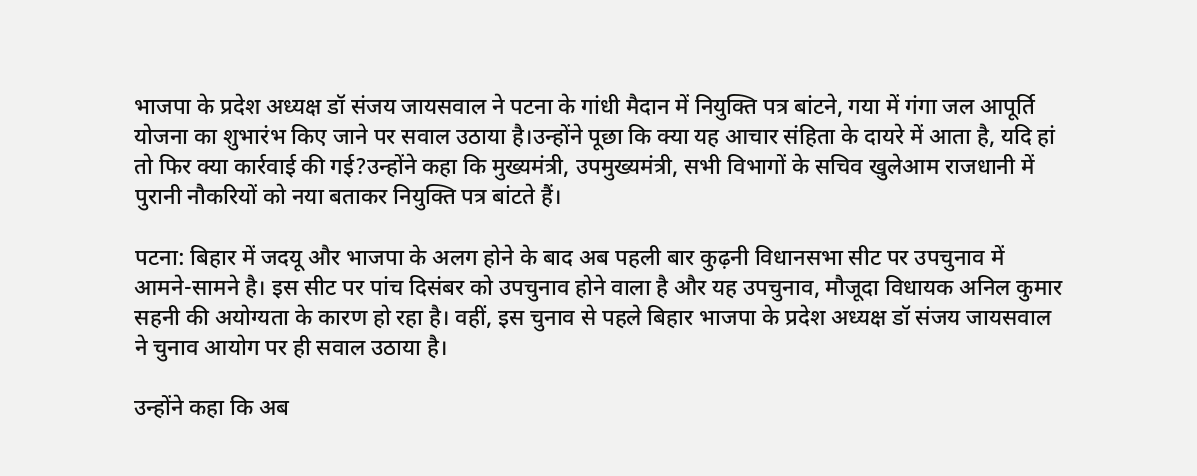भाजपा के प्रदेश अध्‍यक्ष डॉ संजय जायसवाल ने पटना के गांधी मैदान में नियुक्ति पत्र बांटने, गया में गंगा जल आपूर्ति योजना का शुभारंभ किए जाने पर सवाल उठाया है।उन्होंने पूछा कि क्‍या यह आचार संहिता के दायरे में आता है, यदि हां तो फिर क्‍या कार्रवाई की गई?उन्होंने कहा कि मुख्यमंत्री, उपमुख्यमंत्री, सभी विभागों के सचिव खुलेआम राजधानी में पुरानी नौकरियों को नया बताकर नियुक्ति पत्र बांटते हैं।

पटना: बिहार में जदयू और भाजपा के अलग होने के बाद अब पहली बार कुढ़नी विधानसभा सीट पर उपचुनाव में आमने-सामने है। इस सीट पर पांच दिसंबर को उपचुनाव होने वाला है और यह उपचुनाव, मौजूदा विधायक अनिल कुमार सहनी की अयोग्यता के कारण हो रहा है। वहीं, इस चुनाव से पहले बिहार भाजपा के प्रदेश अध्‍यक्ष डॉ संजय जायसवाल ने चुनाव आयोग पर ही सवाल उठाया है।

उन्होंने कहा कि अब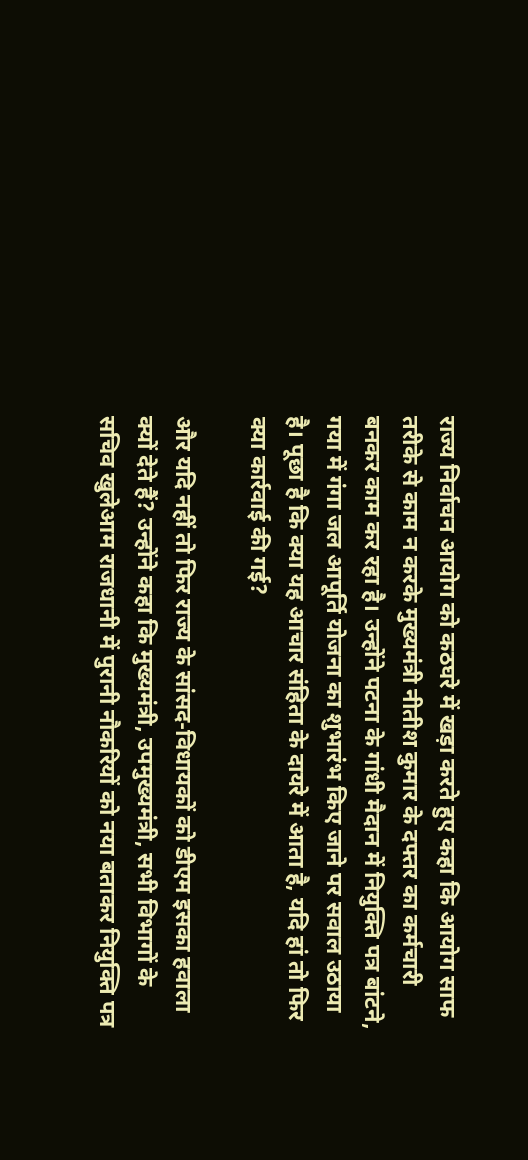राज्य निर्वाचन आयोग को कठघरे में खड़ा करते हुए कहा कि आयोग साफ तरीके से काम न करके मुख्यमंत्री नीतीश कुमार के दफ्तर का कर्मचारी बनकर काम कर रहा है। उन्‍होंने पटना के गांधी मैदान में नियुक्ति पत्र बांटने, गया में गंगा जल आपूर्ति योजना का शुभारंभ किए जाने पर सवाल उठाया है। पूछा है कि क्‍या यह आचार संहिता के दायरे में आता है, यदि हां तो फिर क्‍या कार्रवाई की गई?

और यदि नहीं तो फिर राज्‍य के सांसद-विधायकों को डीएम इसका हवाला क्‍यों देते हैं? उन्होंने कहा कि मुख्यमंत्री, उपमुख्यमंत्री, सभी विभागों के सचिव खुलेआम राजधानी में पुरानी नौकरियों को नया बताकर नियुक्ति पत्र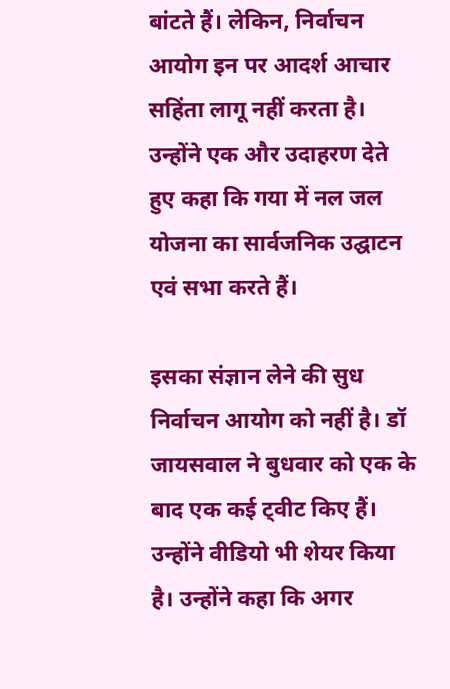बांटते हैं। लेकिन, निर्वाचन आयोग इन पर आदर्श आचार सहिंता लागू नहीं करता है। उन्होंने एक और उदाहरण देते हुए कहा कि गया में नल जल योजना का सार्वजनिक उद्घाटन एवं सभा करते हैं।

इसका संज्ञान लेने की सुध निर्वाचन आयोग को नहीं है। डॉ जायसवाल ने बुधवार को एक के बाद एक कई ट्वीट किए हैं। उन्‍होंने वीडियो भी शेयर किया है। उन्होंने कहा कि अगर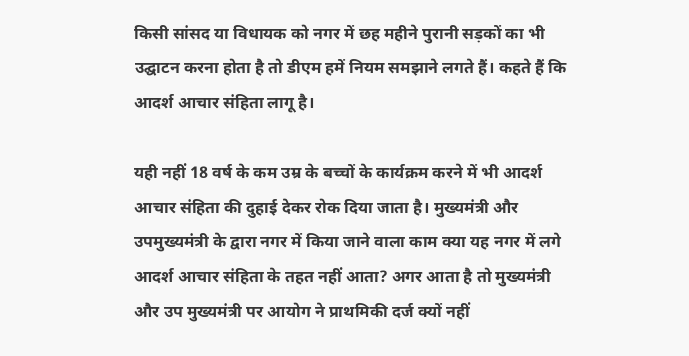किसी सांसद या विधायक को नगर में छह महीने पुरानी सड़कों का भी उद्घाटन करना होता है तो डीएम हमें नियम समझाने लगते हैं। कहते हैं कि आदर्श आचार संहिता लागू है।

यही नहीं 18 वर्ष के कम उम्र के बच्‍चों के कार्यक्रम करने में भी आदर्श आचार संहिता की दुहाई देकर रोक दिया जाता है। मुख्यमंत्री और उपमुख्यमंत्री के द्वारा नगर में किया जाने वाला काम क्‍या यह नगर में लगे आदर्श आचार संहिता के तहत नहीं आता? अगर आता है तो मुख्यमंत्री और उप मुख्यमंत्री पर आयोग ने प्राथमिकी दर्ज क्‍यों नहीं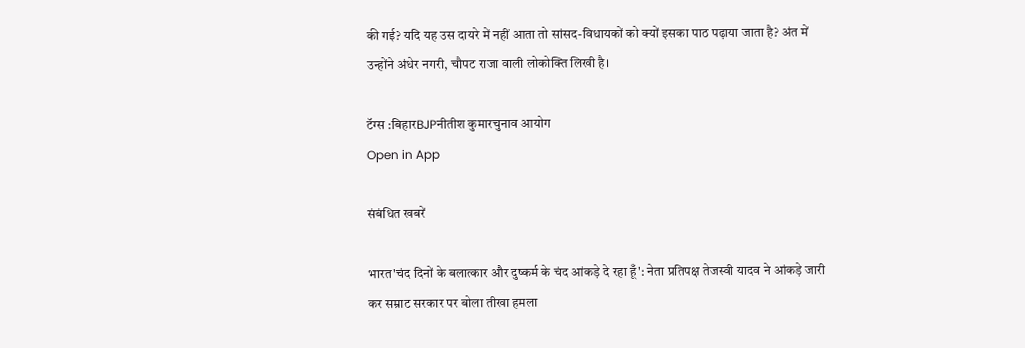की गई? यदि यह उस दायरे में नहीं आता तो सांसद-विधायकों को क्‍यों इसका पाठ पढ़ाया जाता है? अंत में उन्‍होंने अंधेर नगरी, चौपट राजा वाली लोकोक्ति लिखी है।

टॅग्स :बिहारBJPनीतीश कुमारचुनाव आयोग
Open in App

संबंधित खबरें

भारत'चंद दिनों के बलात्कार और दुष्कर्म के चंद आंकड़े दे रहा हूँ': नेता प्रतिपक्ष तेजस्वी यादव ने आंकड़े जारी कर सम्राट सरकार पर बोला तीखा हमला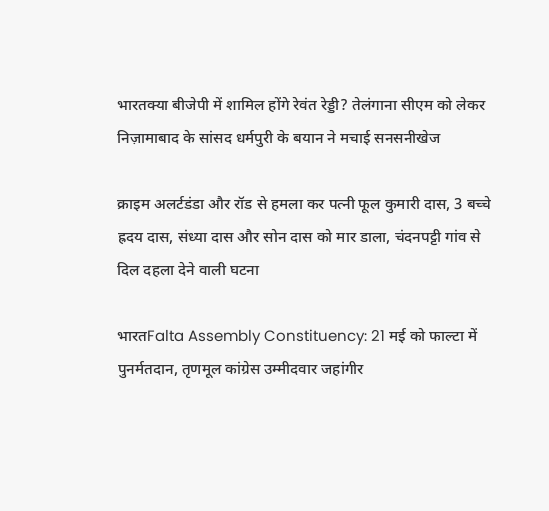भारतक्या बीजेपी में शामिल होंगे रेवंत रेड्डी? तेलंगाना सीएम को लेकर निज़ामाबाद के सांसद धर्मपुरी के बयान ने मचाई सनसनीखेज

क्राइम अलर्टडंडा और रॉड से हमला कर पत्नी फूल कुमारी दास, 3 बच्चे ह्रदय दास, संध्या दास और सोन दास को मार डाला, चंदनपट्टी गांव से दिल दहला देने वाली घटना

भारतFalta Assembly Constituency: 21 मई को फाल्टा में पुनर्मतदान, तृणमूल कांग्रेस उम्मीदवार जहांगीर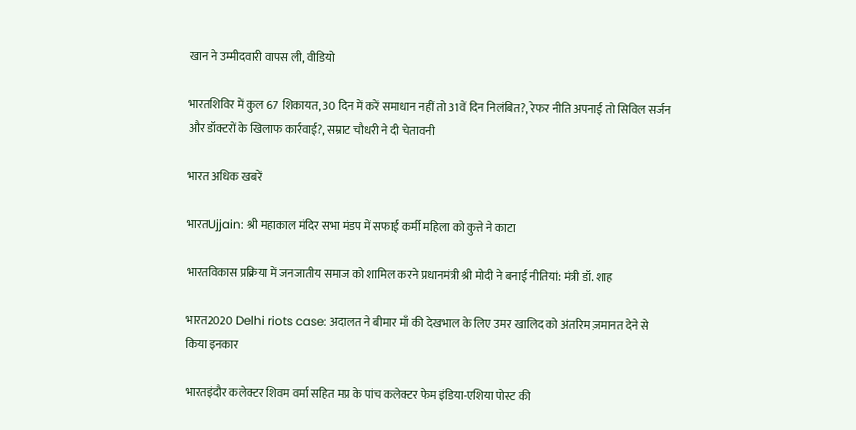खान ने उम्मीदवारी वापस ली, वीडियो

भारतशिविर में कुल 67 शिकायत, 30 दिन में करें समाधान नहीं तो 31वें दिन निलंबित?, रेफर नीति अपनाई तो सिविल सर्जन और डॉक्टरों के खिलाफ कार्रवाई?, सम्राट चौधरी ने दी चेतावनी

भारत अधिक खबरें

भारतUjjain: श्री महाकाल मंदिर सभा मंडप में सफाई कर्मी महिला को कुत्ते ने काटा

भारतविकास प्रक्र‍िया में जनजातीय समाज को शामिल करने प्रधानमंत्री श्री मोदी ने बनाई नीतियां: मंत्री डॉ. शाह

भारत2020 Delhi riots case: अदालत ने बीमार माँ की देखभाल के लिए उमर खालिद को अंतरिम ज़मानत देने से किया इनकार

भारतइंदौर कलेक्टर शिवम वर्मा सहित मप्र के पांच कलेक्टर फेम इंडिया-एशिया पोस्ट की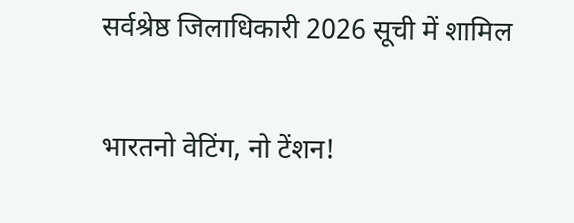सर्वश्रेष्ठ जिलाधिकारी 2026 सूची में शामिल

भारतनो वेटिंग, नो टेंशन!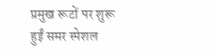प्रमुख रूटों पर शुरू हुईं समर स्पेशल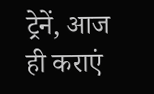ट्रेनें, आज ही कराएं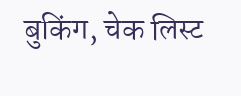बुकिंग, चेक लिस्ट